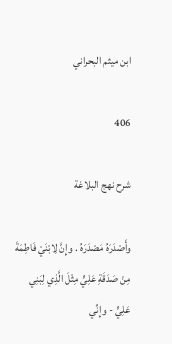ابن ميثم البحراني

406

شرح نهج البلاغة

وأَصْدَرَهُ مَصْدَرَهُ . وإِنَّ لِابْنَيْ فَاطِمَةَ مِنْ صَدَقَةِ عَلِيٍّ مِثْلَ الَّذِي لِبَنِي عَلِيٍّ - وإِنِّي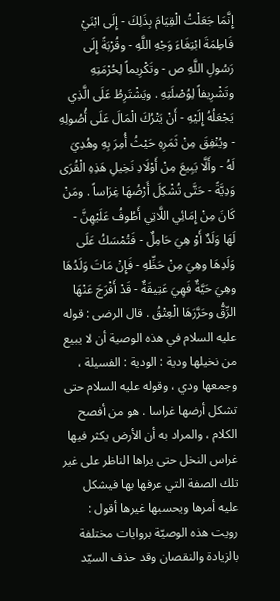إِنَّمَا جَعَلْتُ الْقِيَامَ بِذَلِكَ - إِلَى ابْنَيْ فَاطِمَةَ ابْتِغَاءَ وَجْهِ اللَّهِ - وقُرْبَةً إِلَى رَسُولِ اللَّهِ ص - وتَكْرِيماً لِحُرْمَتِهِ وتَشْرِيفاً لِوُصْلَتِهِ . ويَشْتَرِطُ عَلَى الَّذِي يَجْعَلُهُ إِلَيْهِ - أَنْ يَتْرُكَ الْمَالَ عَلَى أُصُولِهِ - ويُنْفِقَ مِنْ ثَمَرِهِ حَيْثُ أُمِرَ بِهِ وهُدِيَ لَهُ - وأَلَّا يَبِيعَ مِنْ أَوْلَادِ نَخِيلِ هَذِهِ الْقُرَى وَدِيَّةً - حَتَّى تُشْكِلَ أَرْضُهَا غِرَاساً . ومَنْ كَانَ مِنْ إِمَائِي اللَّاتِي أَطُوفُ عَلَيْهِنَّ - لَهَا وَلَدٌ أَوْ هِيَ حَامِلٌ - فَتُمْسَكُ عَلَى وَلَدِهَا وهِيَ مِنْ حَظِّهِ - فَإِنْ مَاتَ وَلَدُهَا وهِيَ حَيَّةٌ فَهِيَ عَتِيقَةٌ - قَدْ أَفْرَجَ عَنْهَا الرِّقُّ وحَرَّرَهَا الْعِتْقُ . قال الرضى : قوله عليه السلام في هذه الوصية أن لا يبيع من نخيلها ودية : الودية : الفسيلة ، وجمعها ودي ، وقوله عليه السلام حتى تشكل أرضها غراسا . هو من أفصح الكلام ، والمراد به أن الأرض يكثر فيها غراس النخل حتى يراها الناظر على غير تلك الصفة التي عرفها بها فيشكل عليه أمرها ويحسبها غيرها أقول : رويت هذه الوصيّة بروايات مختلفة بالزيادة والنقصان وقد حذف السيّد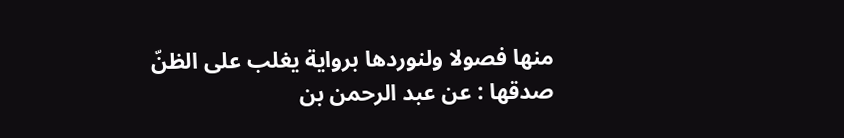منها فصولا ولنوردها برواية يغلب على الظنّ صدقها : عن عبد الرحمن بن